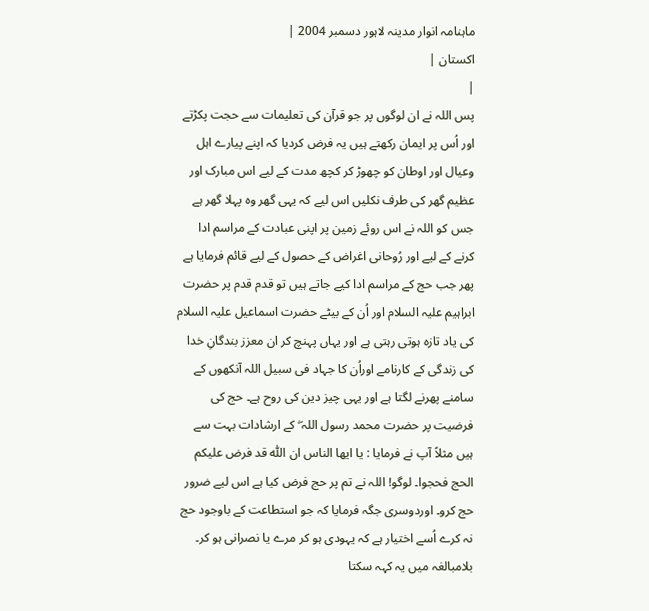ماہنامہ انوار مدینہ لاہور دسمبر 2004 |
اكستان |
|
پس اللہ نے ان لوگوں پر جو قرآن کی تعلیمات سے حجت پکڑتے اور اُس پر ایمان رکھتے ہیں یہ فرض کردیا کہ اپنے پیارے اہل وعیال اور اوطان کو چھوڑ کر کچھ مدت کے لیے اس مبارک اور عظیم گھر کی طرف نکلیں اس لیے کہ یہی گھر وہ پہلا گھر ہے جس کو اللہ نے اس روئے زمین پر اپنی عبادت کے مراسم ادا کرنے کے لیے اور رُوحانی اغراض کے حصول کے لیے قائم فرمایا ہے پھر جب حج کے مراسم ادا کیے جاتے ہیں تو قدم قدم پر حضرت ابراہیم علیہ السلام اور اُن کے بیٹے حضرت اسماعیل علیہ السلام کی یاد تازہ ہوتی رہتی ہے اور یہاں پہنچ کر ان معزز بندگانِ خدا کی زندگی کے کارنامے اوراُن کا جہاد فی سبیل اللہ آنکھوں کے سامنے پھرنے لگتا ہے اور یہی چیز دین کی روح ہے۔ حج کی فرضیت پر حضرت محمد رسول اللہ ۖ کے ارشادات بہت سے ہیں مثلاً آپ نے فرمایا : یا ایھا الناس ان اللّٰہ قد فرض علیکم الحج فحجوا۔ لوگو! اللہ نے تم پر حج فرض کیا ہے اس لیے ضرور حج کرو۔ اوردوسری جگہ فرمایا کہ جو استطاعت کے باوجود حج نہ کرے اُسے اختیار ہے کہ یہودی ہو کر مرے یا نصرانی ہو کر۔ بلامبالغہ میں یہ کہہ سکتا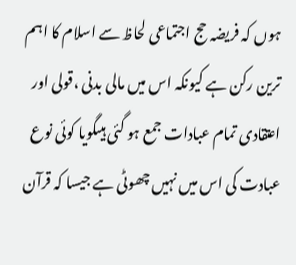ہوں کہ فریضہ حج اجتماعی لحاظ سے اسلام کا اہم ترین رکن ہے کیونکہ اس میں مالی بدنی ،قولی اور اعتقادی تمام عبادات جمع ہو گئی ہیںگویا کوئی نوع عبادت کی اس میں نہیں چھوٹی ہے جیسا کہ قرآن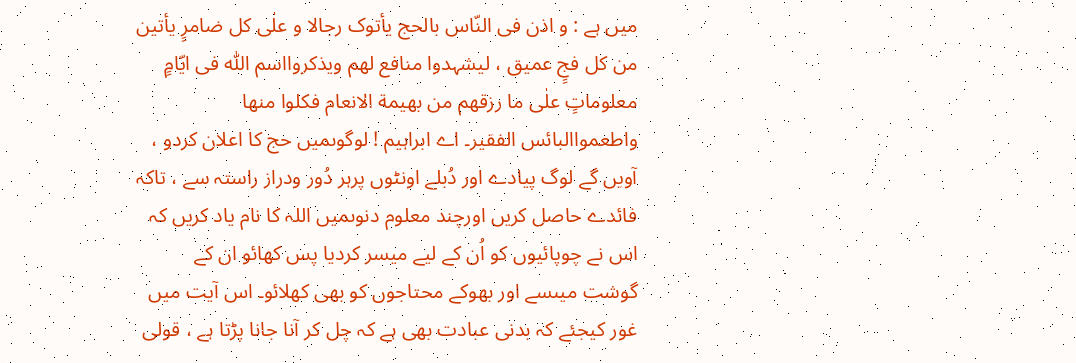میں ہے : و اذن فی النّاس بالحج یأتوک رجالا و علٰی کل ضامرٍ یأتین من کل فجٍ عمیق ، لیشہدوا منافع لھم ویذکروااسم اللّٰہ فی ایّامٍ معلوماتٍ علٰی ما رزقھم من بھیمة الانعام فکلوا منھا واطعمواالبائس الفقیر۔ اے ابراہیم ! لوگوںمیں حج کا اعلان کردو ، آویں گے لوگ پیادے اور دُبلے اونٹوں پرہر دُور ودراز راستہ سے ، تاکہ فائدے حاصل کریں اورچند معلوم دنوںمیں اللہ کا نام یاد کریں کہ اس نے چوپائیوں کو اُن کے لیے میسر کردیا پس کھائو ان کے گوشت میںسے اور بھوکے محتاجوں کو بھی کھلائو۔ اس آیت میں غور کیجئے کہ بدنی عبادت بھی ہے کہ چل کر آنا جانا پڑتا ہے ، قولی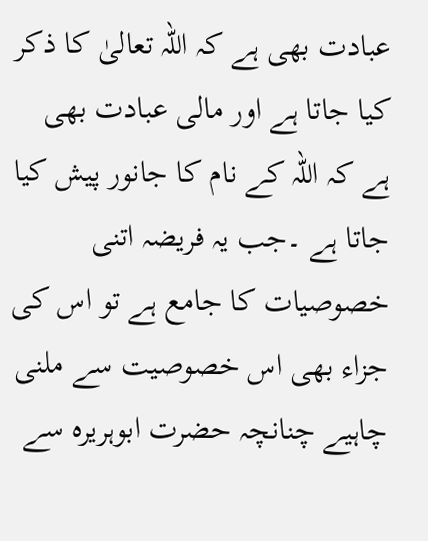عبادت بھی ہے کہ اللہ تعالیٰ کا ذکر کیا جاتا ہے اور مالی عبادت بھی ہے کہ اللہ کے نام کا جانور پیش کیا جاتا ہے ۔جب یہ فریضہ اتنی خصوصیات کا جامع ہے تو اس کی جزاء بھی اس خصوصیت سے ملنی چاہیے چنانچہ حضرت ابوہریرہ سے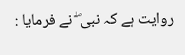روایت ہے کہ نبی ۖ نے فرمایا :